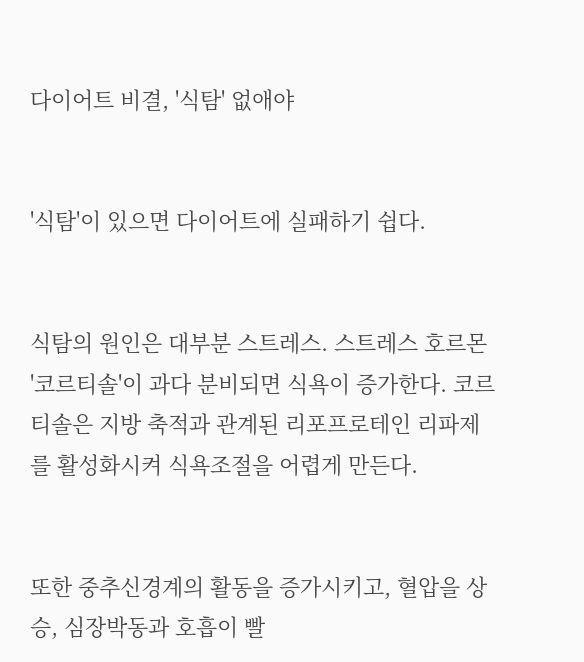다이어트 비결, '식탐' 없애야


'식탐'이 있으면 다이어트에 실패하기 쉽다.


식탐의 원인은 대부분 스트레스. 스트레스 호르몬 '코르티솔'이 과다 분비되면 식욕이 증가한다. 코르티솔은 지방 축적과 관계된 리포프로테인 리파제를 활성화시켜 식욕조절을 어렵게 만든다.


또한 중추신경계의 활동을 증가시키고, 혈압을 상승, 심장박동과 호흡이 빨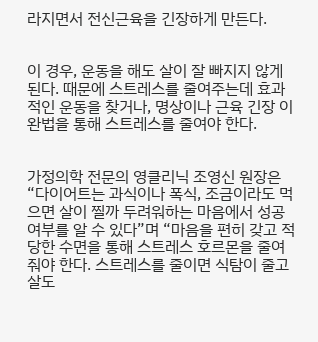라지면서 전신근육을 긴장하게 만든다.


이 경우, 운동을 해도 살이 잘 빠지지 않게 된다. 때문에 스트레스를 줄여주는데 효과적인 운동을 찾거나, 명상이나 근육 긴장 이완법을 통해 스트레스를 줄여야 한다.


가정의학 전문의 영클리닉 조영신 원장은 “다이어트는 과식이나 폭식, 조금이라도 먹으면 살이 찔까 두려워하는 마음에서 성공여부를 알 수 있다”며 “마음을 편히 갖고 적당한 수면을 통해 스트레스 호르몬을 줄여줘야 한다. 스트레스를 줄이면 식탐이 줄고 살도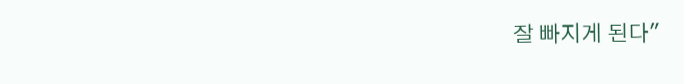잘 빠지게 된다"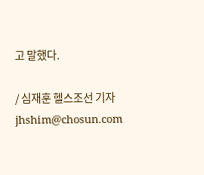고 말했다.

/ 심재훈 헬스조선 기자 jhshim@chosun.com